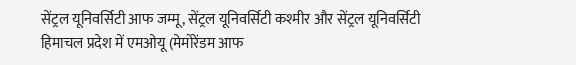सेंट्रल यूनिवर्सिटी आफ जम्मू, सेंट्रल यूनिवर्सिटी कश्मीर और सेंट्रल यूनिवर्सिटी हिमाचल प्रदेश में एमओयू (मेमोरेंडम आफ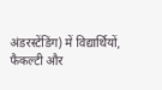अंडरस्टेंडिंग) में विद्यार्थियों, फैकल्टी और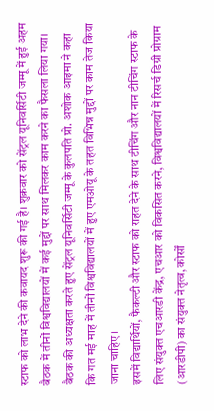स्टाफ को लाभ देने की कवायद शुरू की गई है। शुक्रवार को सेंट्रल यूनिवर्सिटी जम्मू में हुई अहम बैठक में तीनों विश्वविद्यालयों में कई मुद्दों पर साथ मिलकर काम करने का फैसला लिया गया।
बैठक की अध्यक्षता करते हुए सेंट्रल यूनिवर्सिटी जम्मू के कुलपति प्रो. अशोक आइमा ने कहा कि गत मई माह में तीनों विश्वविद्यालयों में हुए एमओयू के तहत विभिन्न मुद्दों पर काम तेज किया जाना चाहिए।
इसमें विद्यार्थियों, फैकल्टी और स्टाफ को राहत देने के साथ टीचिंग और नान टीचिंग स्टाफ के लिए संयुक्त एचआरडी केंद्र, एचआर को विकसित करने, विश्वविद्यालयों में रिसर्च डिग्री प्रोग्राम (आरडीपी) का संयुक्त नेतृत्व, कोर्सों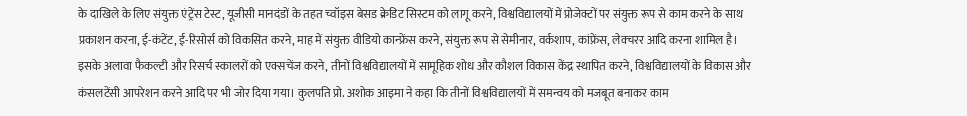के दाखिले के लिए संयुक्त एंट्रेंस टेस्ट, यूजीसी मानदंडों के तहत च्वॉइस बेसड क्रेडिट सिस्टम को लागू करने, विश्वविद्यालयों में प्रोजेक्टों पर संयुक्त रूप से काम करने के साथ प्रकाशन करना, ई-कंटेंट, ई-रिसोर्स को विकसित करने, माह में संयुक्त वीडियो कान्फ्रेंस करने, संयुक्त रूप से सेमीनार, वर्कशाप, कांफ्रेंस, लेक्चरर आदि करना शामिल है।
इसके अलावा फैकल्टी और रिसर्च स्कालरों को एक्सचेंज करने, तीनों विश्वविद्यालयों में सामूहिक शोध और कौशल विकास केंद्र स्थापित करने, विश्वविद्यालयों के विकास और कंसलटेंसी आपरेशन करने आदि पर भी जोर दिया गया। कुलपति प्रो. अशोक आइमा ने कहा कि तीनों विश्वविद्यालयों में समन्वय को मजबूत बनाकर काम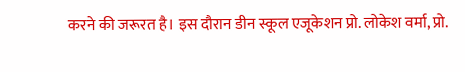करने की जरूरत है। इस दौरान डीन स्कूल एजूकेशन प्रो. लोकेश वर्मा, प्रो.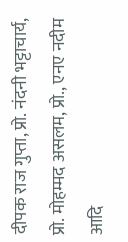दीपक राज गुप्ता, प्रो. नंदनी भट्टाचार्य, प्रो. मोहम्मद असलम, प्रो., एनए नदीम आदि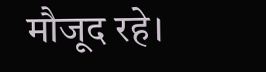मौजूद रहे।